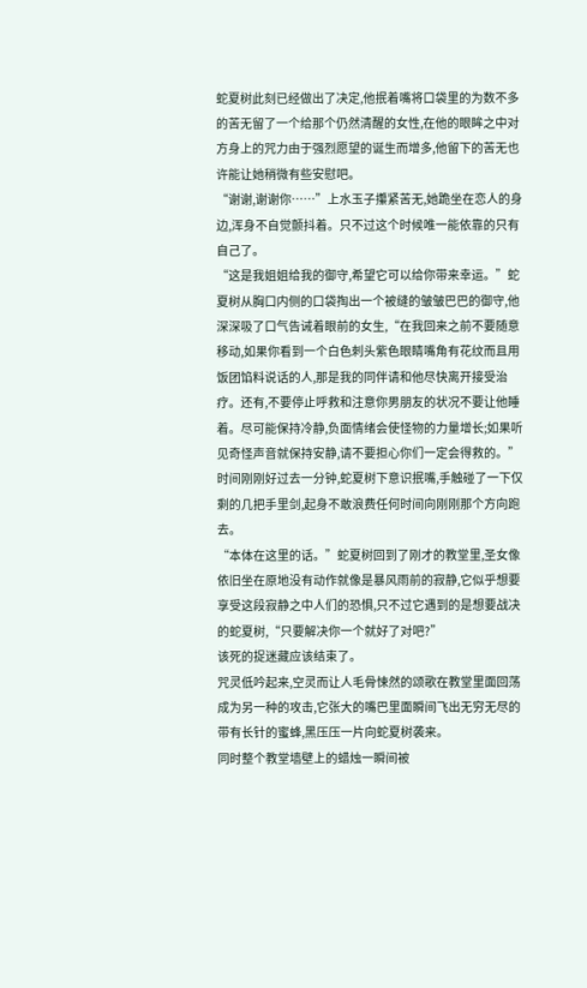蛇夏树此刻已经做出了决定,他抿着嘴将口袋里的为数不多的苦无留了一个给那个仍然清醒的女性,在他的眼眸之中对方身上的咒力由于强烈愿望的诞生而增多,他留下的苦无也许能让她稍微有些安慰吧。
“谢谢,谢谢你……”上水玉子攥紧苦无,她跪坐在恋人的身边,浑身不自觉颤抖着。只不过这个时候唯一能依靠的只有自己了。
“这是我姐姐给我的御守,希望它可以给你带来幸运。”蛇夏树从胸口内侧的口袋掏出一个被缝的皱皱巴巴的御守,他深深吸了口气告诫着眼前的女生,“在我回来之前不要随意移动,如果你看到一个白色刺头紫色眼睛嘴角有花纹而且用饭团馅料说话的人,那是我的同伴请和他尽快离开接受治疗。还有,不要停止呼救和注意你男朋友的状况不要让他睡着。尽可能保持冷静,负面情绪会使怪物的力量增长;如果听见奇怪声音就保持安静,请不要担心你们一定会得救的。”
时间刚刚好过去一分钟,蛇夏树下意识抿嘴,手触碰了一下仅剩的几把手里剑,起身不敢浪费任何时间向刚刚那个方向跑去。
“本体在这里的话。”蛇夏树回到了刚才的教堂里,圣女像依旧坐在原地没有动作就像是暴风雨前的寂静,它似乎想要享受这段寂静之中人们的恐惧,只不过它遇到的是想要战决的蛇夏树,“只要解决你一个就好了对吧?”
该死的捉迷藏应该结束了。
咒灵低吟起来,空灵而让人毛骨悚然的颂歌在教堂里面回荡成为另一种的攻击,它张大的嘴巴里面瞬间飞出无穷无尽的带有长针的蜜蜂,黑压压一片向蛇夏树袭来。
同时整个教堂墙壁上的蜡烛一瞬间被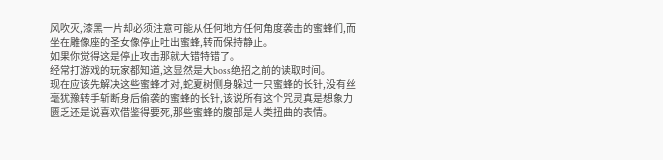风吹灭,漆黑一片却必须注意可能从任何地方任何角度袭击的蜜蜂们,而坐在雕像座的圣女像停止吐出蜜蜂,转而保持静止。
如果你觉得这是停止攻击那就大错特错了。
经常打游戏的玩家都知道,这显然是大boss绝招之前的读取时间。
现在应该先解决这些蜜蜂才对,蛇夏树侧身躲过一只蜜蜂的长针,没有丝毫犹豫转手斩断身后偷袭的蜜蜂的长针,该说所有这个咒灵真是想象力匮乏还是说喜欢借鉴得要死,那些蜜蜂的腹部是人类扭曲的表情。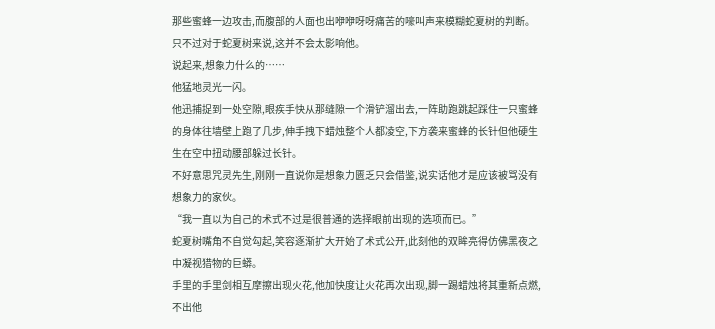那些蜜蜂一边攻击,而腹部的人面也出咿咿呀呀痛苦的嚎叫声来模糊蛇夏树的判断。
只不过对于蛇夏树来说,这并不会太影响他。
说起来,想象力什么的……
他猛地灵光一闪。
他迅捕捉到一处空隙,眼疾手快从那缝隙一个滑铲溜出去,一阵助跑跳起踩住一只蜜蜂的身体往墙壁上跑了几步,伸手拽下蜡烛整个人都凌空,下方袭来蜜蜂的长针但他硬生生在空中扭动腰部躲过长针。
不好意思咒灵先生,刚刚一直说你是想象力匮乏只会借鉴,说实话他才是应该被骂没有想象力的家伙。
“我一直以为自己的术式不过是很普通的选择眼前出现的选项而已。”
蛇夏树嘴角不自觉勾起,笑容逐渐扩大开始了术式公开,此刻他的双眸亮得仿佛黑夜之中凝视猎物的巨蟒。
手里的手里剑相互摩擦出现火花,他加快度让火花再次出现,脚一踢蜡烛将其重新点燃,不出他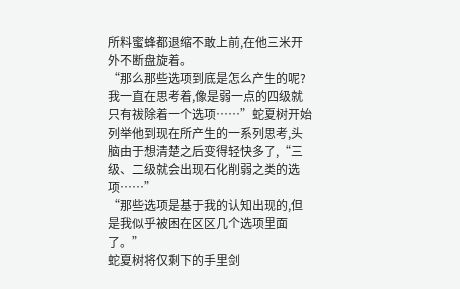所料蜜蜂都退缩不敢上前,在他三米开外不断盘旋着。
“那么那些选项到底是怎么产生的呢?我一直在思考着,像是弱一点的四级就只有祓除着一个选项……”蛇夏树开始列举他到现在所产生的一系列思考,头脑由于想清楚之后变得轻快多了,“三级、二级就会出现石化削弱之类的选项……”
“那些选项是基于我的认知出现的,但是我似乎被困在区区几个选项里面了。”
蛇夏树将仅剩下的手里剑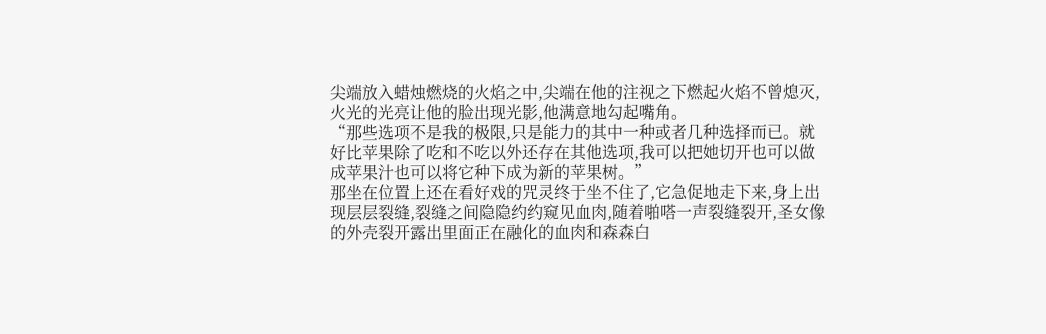尖端放入蜡烛燃烧的火焰之中,尖端在他的注视之下燃起火焰不曾熄灭,火光的光亮让他的脸出现光影,他满意地勾起嘴角。
“那些选项不是我的极限,只是能力的其中一种或者几种选择而已。就好比苹果除了吃和不吃以外还存在其他选项,我可以把她切开也可以做成苹果汁也可以将它种下成为新的苹果树。”
那坐在位置上还在看好戏的咒灵终于坐不住了,它急促地走下来,身上出现层层裂缝,裂缝之间隐隐约约窥见血肉,随着啪嗒一声裂缝裂开,圣女像的外壳裂开露出里面正在融化的血肉和森森白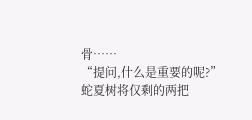骨……
“提问,什么是重要的呢?”
蛇夏树将仅剩的两把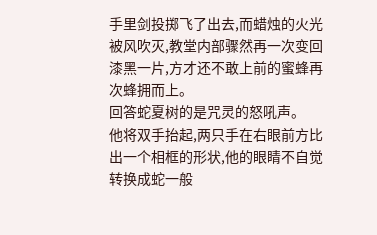手里剑投掷飞了出去,而蜡烛的火光被风吹灭,教堂内部骤然再一次变回漆黑一片,方才还不敢上前的蜜蜂再次蜂拥而上。
回答蛇夏树的是咒灵的怒吼声。
他将双手抬起,两只手在右眼前方比出一个相框的形状,他的眼睛不自觉转换成蛇一般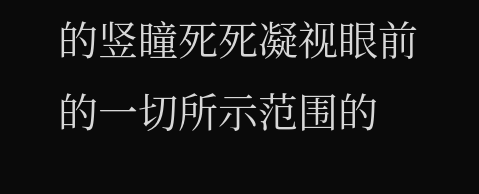的竖瞳死死凝视眼前的一切所示范围的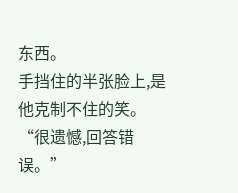东西。
手挡住的半张脸上,是他克制不住的笑。
“很遗憾,回答错误。”